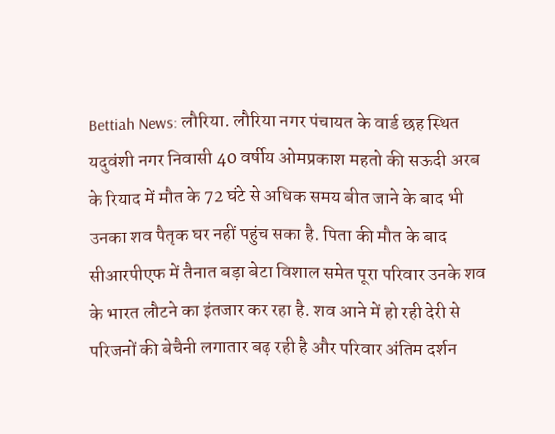Bettiah News: लौरिया. लौरिया नगर पंचायत के वार्ड छह स्थित यदुवंशी नगर निवासी 40 वर्षीय ओमप्रकाश महतो की सऊदी अरब के रियाद में मौत के 72 घंटे से अधिक समय बीत जाने के बाद भी उनका शव पैतृक घर नहीं पहुंच सका है. पिता की मौत के बाद सीआरपीएफ में तैनात बड़ा बेटा विशाल समेत पूरा परिवार उनके शव के भारत लौटने का इंतजार कर रहा है. शव आने में हो रही देरी से परिजनों की बेचैनी लगातार बढ़ रही है और परिवार अंतिम दर्शन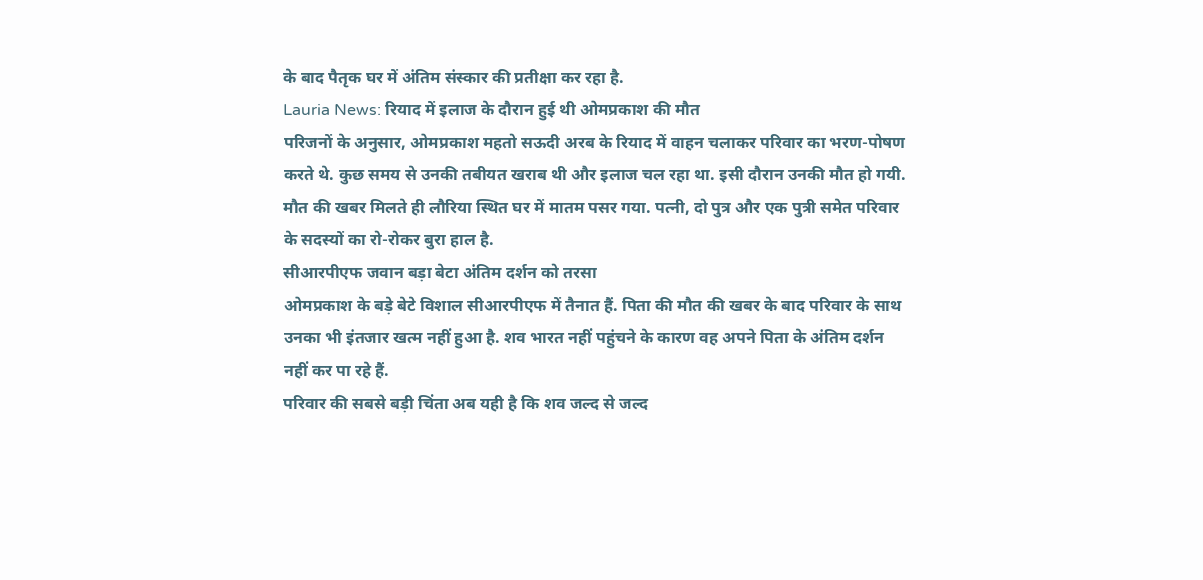के बाद पैतृक घर में अंतिम संस्कार की प्रतीक्षा कर रहा है.
Lauria News: रियाद में इलाज के दौरान हुई थी ओमप्रकाश की मौत
परिजनों के अनुसार, ओमप्रकाश महतो सऊदी अरब के रियाद में वाहन चलाकर परिवार का भरण-पोषण करते थे. कुछ समय से उनकी तबीयत खराब थी और इलाज चल रहा था. इसी दौरान उनकी मौत हो गयी.
मौत की खबर मिलते ही लौरिया स्थित घर में मातम पसर गया. पत्नी, दो पुत्र और एक पुत्री समेत परिवार के सदस्यों का रो-रोकर बुरा हाल है.
सीआरपीएफ जवान बड़ा बेटा अंतिम दर्शन को तरसा
ओमप्रकाश के बड़े बेटे विशाल सीआरपीएफ में तैनात हैं. पिता की मौत की खबर के बाद परिवार के साथ उनका भी इंतजार खत्म नहीं हुआ है. शव भारत नहीं पहुंचने के कारण वह अपने पिता के अंतिम दर्शन नहीं कर पा रहे हैं.
परिवार की सबसे बड़ी चिंता अब यही है कि शव जल्द से जल्द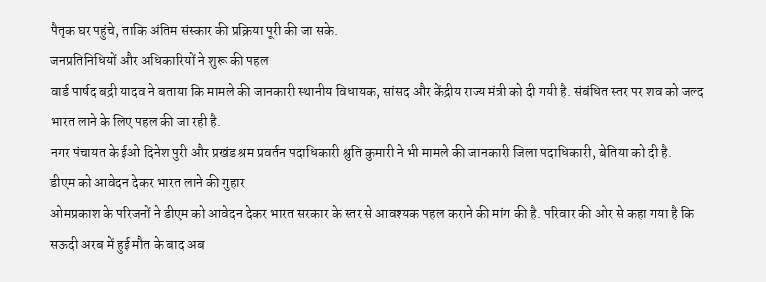पैतृक घर पहुंचे, ताकि अंतिम संस्कार की प्रक्रिया पूरी की जा सके.
जनप्रतिनिधियों और अधिकारियों ने शुरू की पहल
वार्ड पार्षद बद्री यादव ने बताया कि मामले की जानकारी स्थानीय विधायक, सांसद और केंद्रीय राज्य मंत्री को दी गयी है. संबंधित स्तर पर शव को जल्द भारत लाने के लिए पहल की जा रही है.
नगर पंचायत के ईओ दिनेश पुरी और प्रखंड श्रम प्रवर्तन पदाधिकारी श्रुति कुमारी ने भी मामले की जानकारी जिला पदाधिकारी, बेतिया को दी है.
डीएम को आवेदन देकर भारत लाने की गुहार
ओमप्रकाश के परिजनों ने डीएम को आवेदन देकर भारत सरकार के स्तर से आवश्यक पहल कराने की मांग की है. परिवार की ओर से कहा गया है कि सऊदी अरब में हुई मौत के बाद अब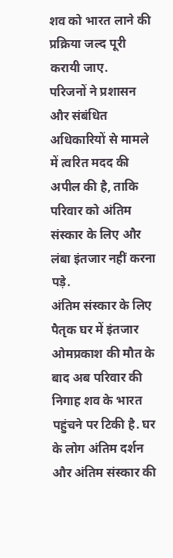शव को भारत लाने की प्रक्रिया जल्द पूरी करायी जाए.
परिजनों ने प्रशासन और संबंधित अधिकारियों से मामले में त्वरित मदद की अपील की है, ताकि परिवार को अंतिम संस्कार के लिए और लंबा इंतजार नहीं करना पड़े.
अंतिम संस्कार के लिए पैतृक घर में इंतजार
ओमप्रकाश की मौत के बाद अब परिवार की निगाह शव के भारत पहुंचने पर टिकी है. घर के लोग अंतिम दर्शन और अंतिम संस्कार की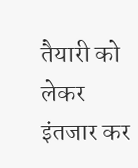तैयारी को लेकर इंतजार कर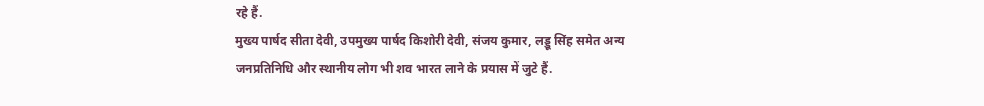रहे हैं.
मुख्य पार्षद सीता देवी, उपमुख्य पार्षद किशोरी देवी, संजय कुमार, लड्डू सिंह समेत अन्य जनप्रतिनिधि और स्थानीय लोग भी शव भारत लाने के प्रयास में जुटे हैं.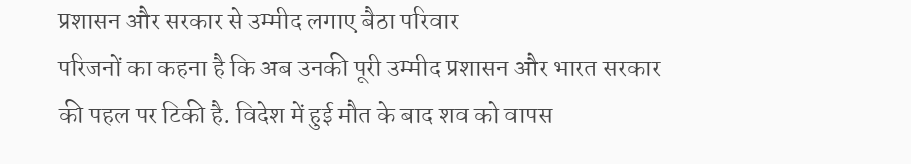प्रशासन और सरकार से उम्मीद लगाए बैठा परिवार
परिजनों का कहना है कि अब उनकी पूरी उम्मीद प्रशासन और भारत सरकार की पहल पर टिकी है. विदेश में हुई मौत के बाद शव को वापस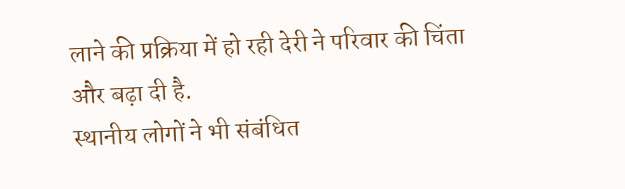लाने की प्रक्रिया में हो रही देरी ने परिवार की चिंता और बढ़ा दी है.
स्थानीय लोगों ने भी संबंधित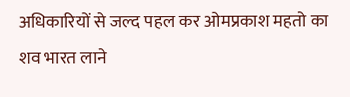अधिकारियों से जल्द पहल कर ओमप्रकाश महतो का शव भारत लाने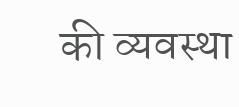की व्यवस्था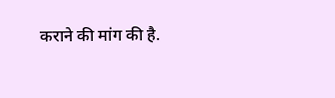कराने की मांग की है.